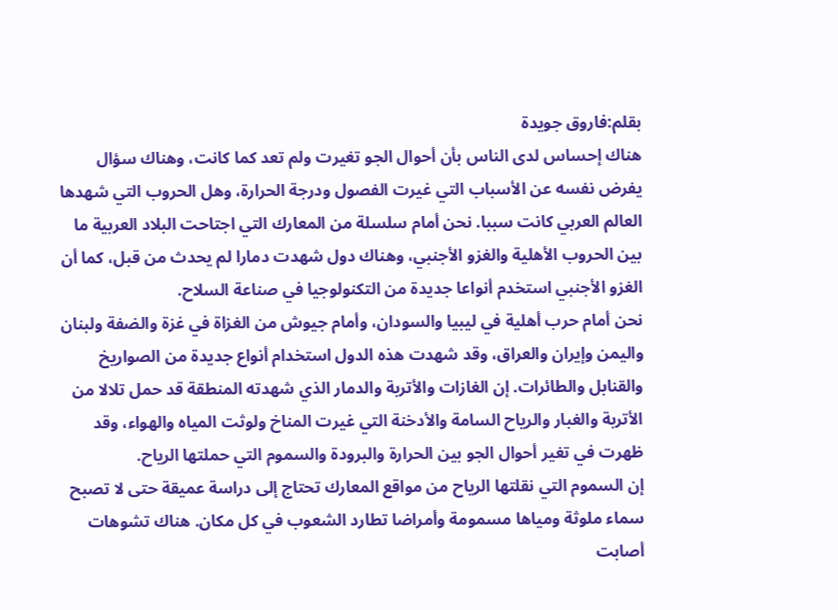بقلم:فاروق جويدة
هناك إحساس لدى الناس بأن أحوال الجو تغيرت ولم تعد كما كانت، وهناك سؤال يفرض نفسه عن الأسباب التي غيرت الفصول ودرجة الحرارة، وهل الحروب التي شهدها العالم العربي كانت سببا. نحن أمام سلسلة من المعارك التي اجتاحت البلاد العربية ما بين الحروب الأهلية والغزو الأجنبي، وهناك دول شهدت دمارا لم يحدث من قبل، كما أن الغزو الأجنبي استخدم أنواعا جديدة من التكنولوجيا في صناعة السلاح.
نحن أمام حرب أهلية في ليبيا والسودان، وأمام جيوش من الغزاة في غزة والضفة ولبنان واليمن وإيران والعراق، وقد شهدت هذه الدول استخدام أنواع جديدة من الصواريخ والقنابل والطائرات. إن الغازات والأتربة والدمار الذي شهدته المنطقة قد حمل تلالا من الأتربة والغبار والرياح السامة والأدخنة التي غيرت المناخ ولوثت المياه والهواء، وقد ظهرت في تغير أحوال الجو بين الحرارة والبرودة والسموم التي حملتها الرياح.
إن السموم التي نقلتها الرياح من مواقع المعارك تحتاج إلى دراسة عميقة حتى لا تصبح سماء ملوثة ومياها مسمومة وأمراضا تطارد الشعوب في كل مكان. هناك تشوهات أصابت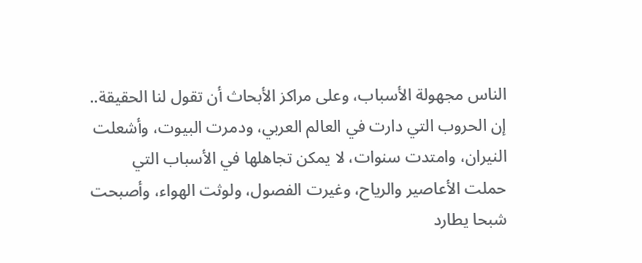الناس مجهولة الأسباب، وعلى مراكز الأبحاث أن تقول لنا الحقيقة..
إن الحروب التي دارت في العالم العربي، ودمرت البيوت، وأشعلت النيران، وامتدت سنوات، لا يمكن تجاهلها في الأسباب التي حملت الأعاصير والرياح، وغيرت الفصول، ولوثت الهواء، وأصبحت شبحا يطارد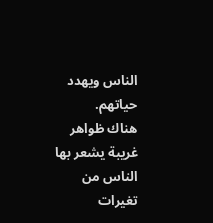الناس ويهدد حياتهم.
هناك ظواهر غريبة يشعر بها الناس من تغيرات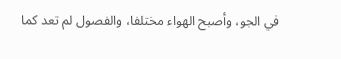في الجو، وأصبح الهواء مختلفا، والفصول لم تعد كما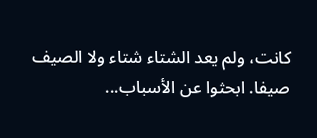كانت، ولم يعد الشتاء شتاء ولا الصيف صيفا. ابحثوا عن الأسباب...